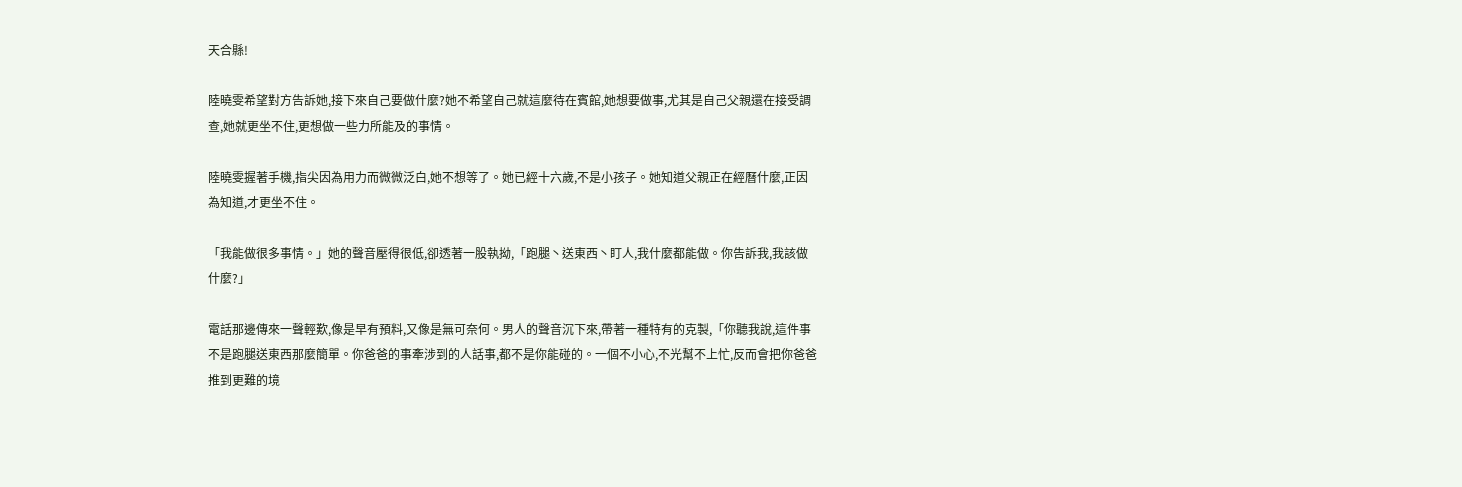天合縣!

陸曉雯希望對方告訴她,接下來自己要做什麼?她不希望自己就這麼待在賓館,她想要做事,尤其是自己父親還在接受調查,她就更坐不住,更想做一些力所能及的事情。

陸曉雯握著手機,指尖因為用力而微微泛白,她不想等了。她已經十六歲,不是小孩子。她知道父親正在經曆什麼,正因為知道,才更坐不住。

「我能做很多事情。」她的聲音壓得很低,卻透著一股執拗,「跑腿丶送東西丶盯人,我什麼都能做。你告訴我,我該做什麼?」

電話那邊傳來一聲輕歎,像是早有預料,又像是無可奈何。男人的聲音沉下來,帶著一種特有的克製,「你聽我說,這件事不是跑腿送東西那麼簡單。你爸爸的事牽涉到的人話事,都不是你能碰的。一個不小心,不光幫不上忙,反而會把你爸爸推到更難的境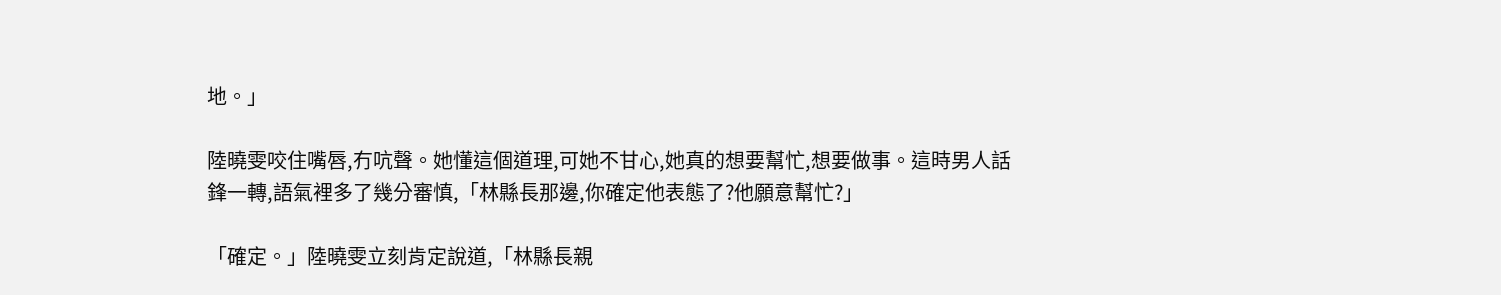地。」

陸曉雯咬住嘴唇,冇吭聲。她懂這個道理,可她不甘心,她真的想要幫忙,想要做事。這時男人話鋒一轉,語氣裡多了幾分審慎,「林縣長那邊,你確定他表態了?他願意幫忙?」

「確定。」陸曉雯立刻肯定說道,「林縣長親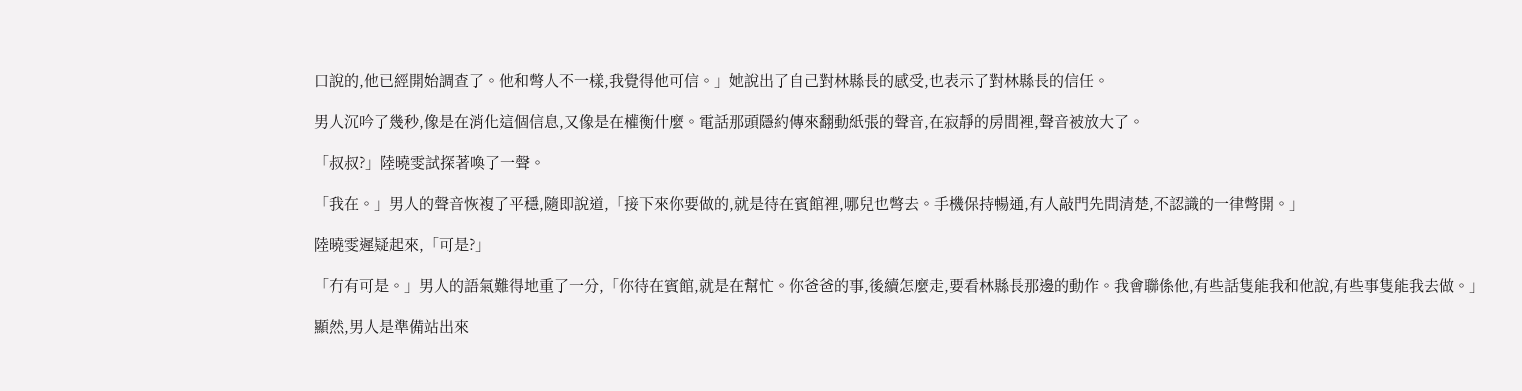口說的,他已經開始調查了。他和彆人不一樣,我覺得他可信。」她說出了自己對林縣長的感受,也表示了對林縣長的信任。

男人沉吟了幾秒,像是在消化這個信息,又像是在權衡什麼。電話那頭隱約傳來翻動紙張的聲音,在寂靜的房間裡,聲音被放大了。

「叔叔?」陸曉雯試探著喚了一聲。

「我在。」男人的聲音恢複了平穩,隨即說道,「接下來你要做的,就是待在賓館裡,哪兒也彆去。手機保持暢通,有人敲門先問清楚,不認識的一律彆開。」

陸曉雯遲疑起來,「可是?」

「冇有可是。」男人的語氣難得地重了一分,「你待在賓館,就是在幫忙。你爸爸的事,後續怎麼走,要看林縣長那邊的動作。我會聯係他,有些話隻能我和他說,有些事隻能我去做。」

顯然,男人是準備站出來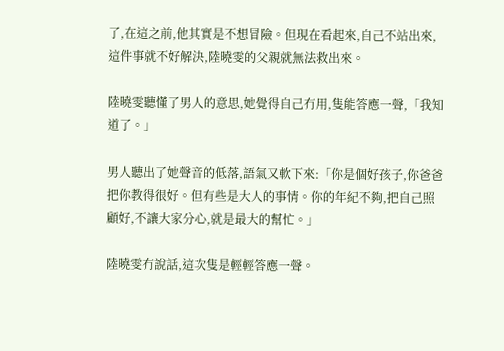了,在這之前,他其實是不想冒險。但現在看起來,自己不站出來,這件事就不好解決,陸曉雯的父親就無法救出來。

陸曉雯聽懂了男人的意思,她覺得自己冇用,隻能答應一聲,「我知道了。」

男人聽出了她聲音的低落,語氣又軟下來:「你是個好孩子,你爸爸把你教得很好。但有些是大人的事情。你的年紀不夠,把自己照顧好,不讓大家分心,就是最大的幫忙。」

陸曉雯冇說話,這次隻是輕輕答應一聲。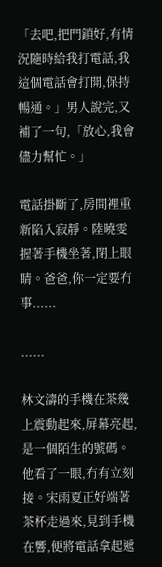「去吧,把門鎖好,有情況隨時給我打電話,我這個電話會打開,保持暢通。」男人說完,又補了一句,「放心,我會儘力幫忙。」

電話掛斷了,房間裡重新陷入寂靜。陸曉雯握著手機坐著,閉上眼睛。爸爸,你一定要冇事......

......

林文濤的手機在茶幾上震動起來,屏幕亮起,是一個陌生的號碼。他看了一眼,冇有立刻接。宋雨夏正好端著茶杯走過來,見到手機在響,便將電話拿起遞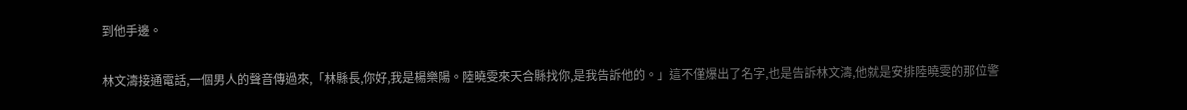到他手邊。

林文濤接通電話,一個男人的聲音傳過來,「林縣長,你好,我是楊樂陽。陸曉雯來天合縣找你,是我告訴他的。」這不僅爆出了名字,也是告訴林文濤,他就是安排陸曉雯的那位警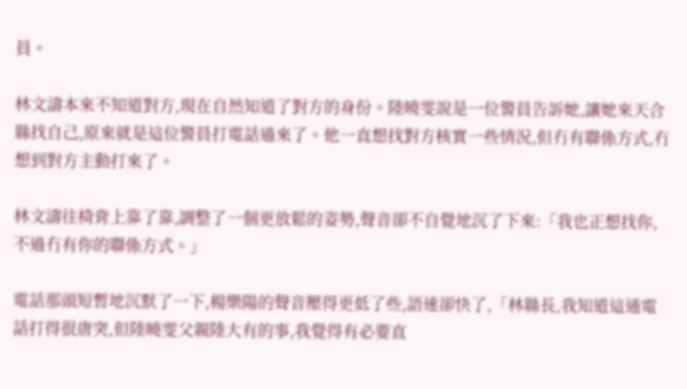員。

林文濤本來不知道對方,現在自然知道了對方的身份。陸曉雯說是一位警員告訴她,讓她來天合縣找自己,原來就是這位警員打電話過來了。他一直想找對方核實一些情況,但冇有聯係方式,冇想到對方主動打來了。

林文濤往椅背上靠了靠,調整了一個更放鬆的姿勢,聲音卻不自覺地沉了下來:「我也正想找你,不過冇有你的聯係方式。」

電話那頭短暫地沉默了一下,楊樂陽的聲音壓得更低了些,語速卻快了,「林縣長,我知道這通電話打得很唐突,但陸曉雯父親陸大有的事,我覺得有必要直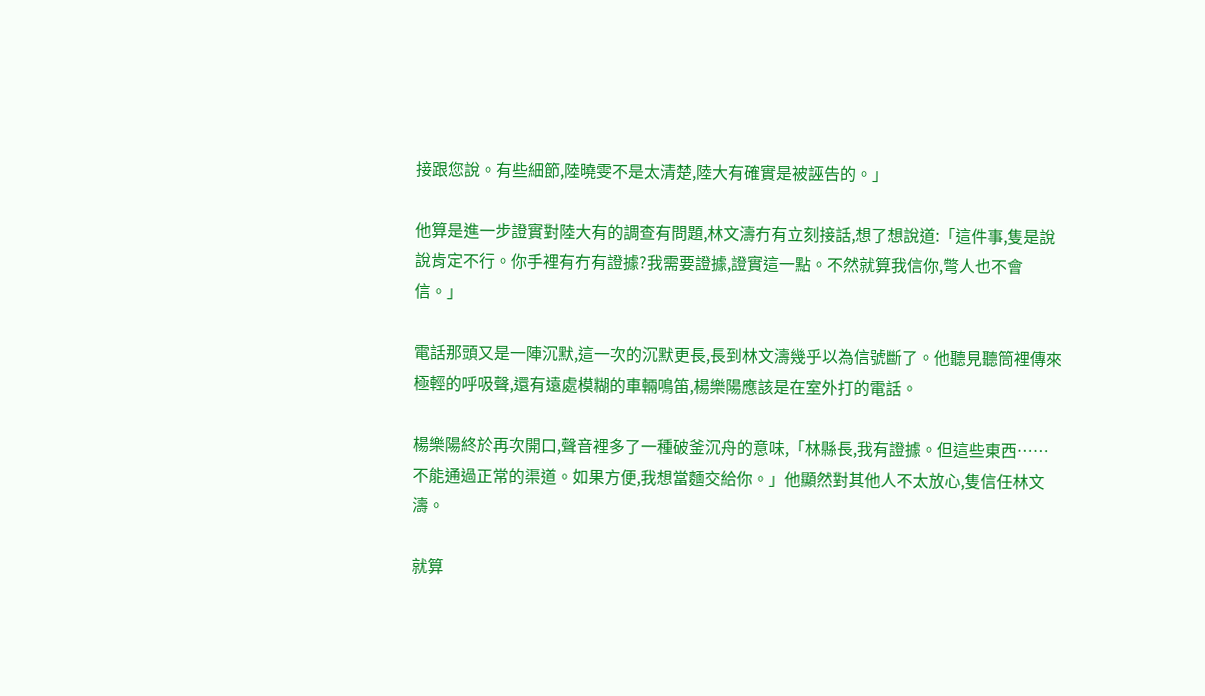接跟您說。有些細節,陸曉雯不是太清楚,陸大有確實是被誣告的。」

他算是進一步證實對陸大有的調查有問題,林文濤冇有立刻接話,想了想說道:「這件事,隻是說說肯定不行。你手裡有冇有證據?我需要證據,證實這一點。不然就算我信你,彆人也不會信。」

電話那頭又是一陣沉默,這一次的沉默更長,長到林文濤幾乎以為信號斷了。他聽見聽筒裡傳來極輕的呼吸聲,還有遠處模糊的車輛鳴笛,楊樂陽應該是在室外打的電話。

楊樂陽終於再次開口,聲音裡多了一種破釜沉舟的意味,「林縣長,我有證據。但這些東西……不能通過正常的渠道。如果方便,我想當麵交給你。」他顯然對其他人不太放心,隻信任林文濤。

就算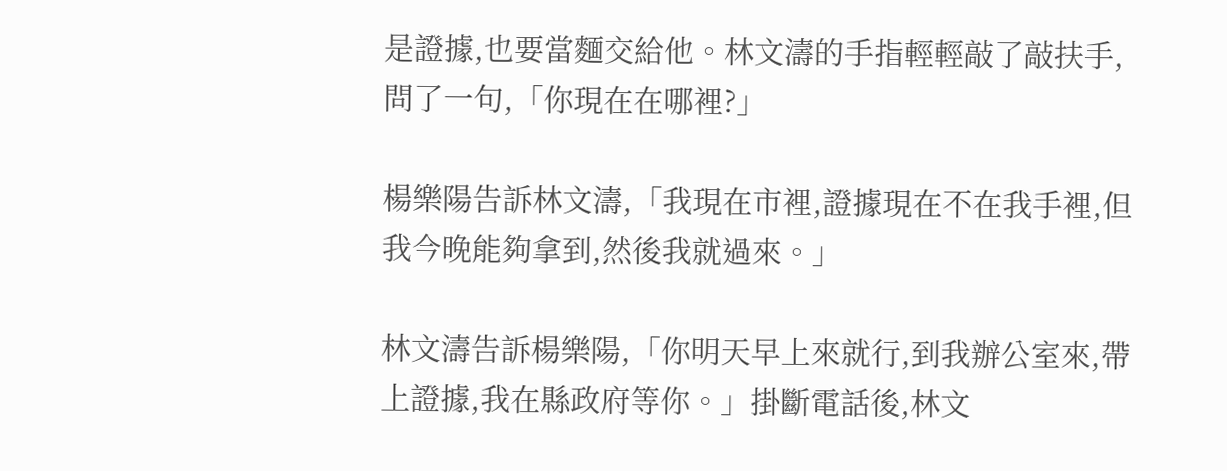是證據,也要當麵交給他。林文濤的手指輕輕敲了敲扶手,問了一句,「你現在在哪裡?」

楊樂陽告訴林文濤,「我現在市裡,證據現在不在我手裡,但我今晚能夠拿到,然後我就過來。」

林文濤告訴楊樂陽,「你明天早上來就行,到我辦公室來,帶上證據,我在縣政府等你。」掛斷電話後,林文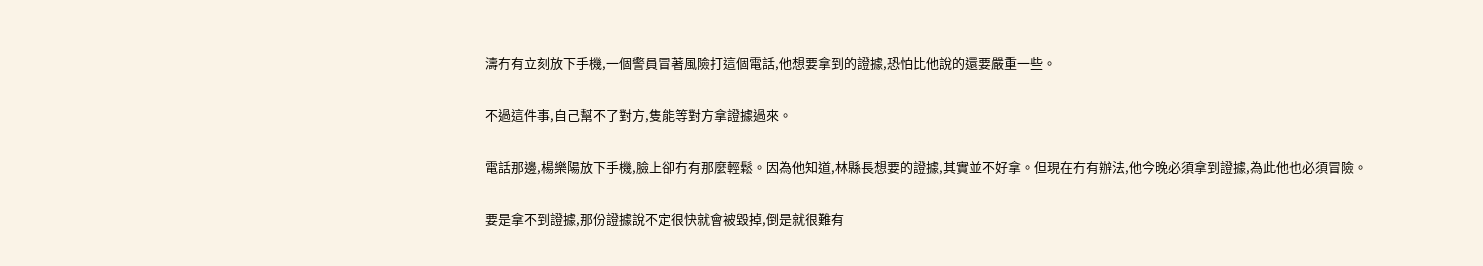濤冇有立刻放下手機,一個警員冒著風險打這個電話,他想要拿到的證據,恐怕比他說的還要嚴重一些。

不過這件事,自己幫不了對方,隻能等對方拿證據過來。

電話那邊,楊樂陽放下手機,臉上卻冇有那麼輕鬆。因為他知道,林縣長想要的證據,其實並不好拿。但現在冇有辦法,他今晚必須拿到證據,為此他也必須冒險。

要是拿不到證據,那份證據說不定很快就會被毀掉,倒是就很難有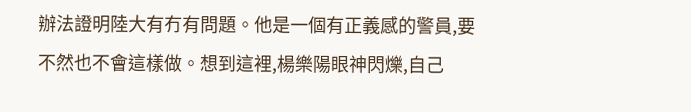辦法證明陸大有冇有問題。他是一個有正義感的警員,要不然也不會這樣做。想到這裡,楊樂陽眼神閃爍,自己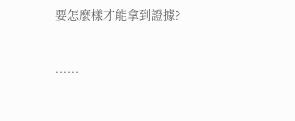要怎麼樣才能拿到證據?

......